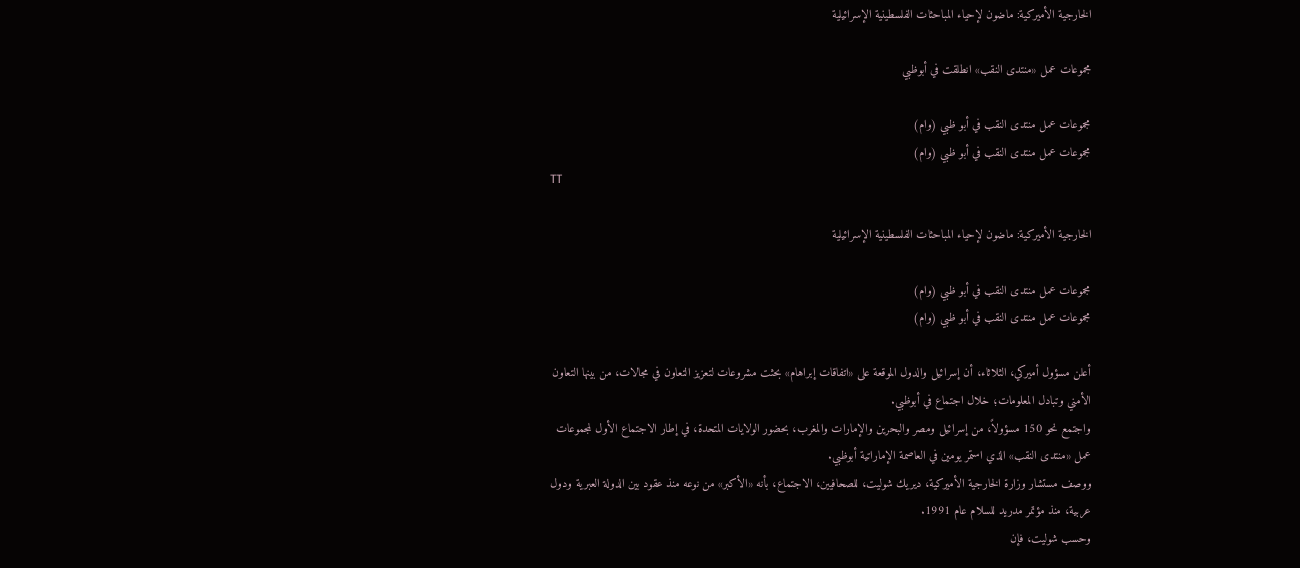الخارجية الأميركية: ماضون لإحياء المباحثات الفلسطينية الإسرائيلية

مجموعات عمل «منتدى النقب» انطلقت في أبوظبي

مجموعات عمل منتدى النقب في أبو ظبي (وام)
مجموعات عمل منتدى النقب في أبو ظبي (وام)
TT

الخارجية الأميركية: ماضون لإحياء المباحثات الفلسطينية الإسرائيلية

مجموعات عمل منتدى النقب في أبو ظبي (وام)
مجموعات عمل منتدى النقب في أبو ظبي (وام)

أعلن مسؤول أميركي، الثلاثاء، أن إسرائيل والدول الموقعة على «اتفاقات إبراهام» بحثت مشروعات لتعزيز التعاون في مجالات، من بينها التعاون الأمني وتبادل المعلومات؛ خلال اجتماع في أبوظبي.
واجتمع نحو 150 مسؤولاً، من إسرائيل ومصر والبحرين والإمارات والمغرب، بحضور الولايات المتحدة، في إطار الاجتماع الأول لمجموعات عمل «منتدى النقب» الذي استمر يومين في العاصمة الإماراتية أبوظبي.
ووصف مستشار وزارة الخارجية الأميركية، ديريك شوليت، للصحافيين، الاجتماع، بأنه «الأكبر» من نوعه منذ عقود بين الدولة العبرية ودول عربية، منذ مؤتمر مدريد للسلام عام 1991.
وحسب شوليت، فإن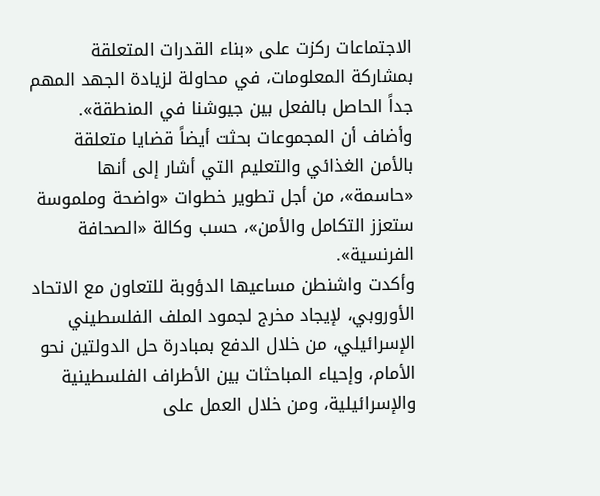الاجتماعات ركزت على «بناء القدرات المتعلقة بمشاركة المعلومات، في محاولة لزيادة الجهد المهم جداً الحاصل بالفعل بين جيوشنا في المنطقة».
وأضاف أن المجموعات بحثت أيضاً قضايا متعلقة بالأمن الغذائي والتعليم التي أشار إلى أنها «حاسمة»، من أجل تطوير خطوات «واضحة وملموسة ستعزز التكامل والأمن»، حسب وكالة «الصحافة الفرنسية».
وأكدت واشنطن مساعيها الدؤوبة للتعاون مع الاتحاد الأوروبي، لإيجاد مخرج لجمود الملف الفلسطيني الإسرائيلي، من خلال الدفع بمبادرة حل الدولتين نحو الأمام، وإحياء المباحثات بين الأطراف الفلسطينية والإسرائيلية، ومن خلال العمل على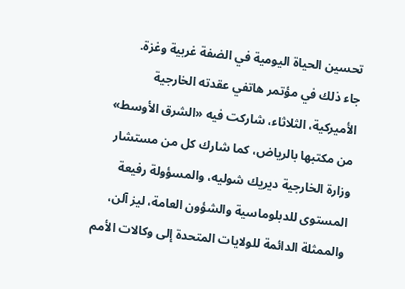تحسين الحياة اليومية في الضفة غربية وغزة.
جاء ذلك في مؤتمر هاتفي عقدته الخارجية الأميركية، الثلاثاء، شاركت فيه «الشرق الأوسط» من مكتبها بالرياض، كما شارك كل من مستشار وزارة الخارجية ديريك شوليه، والمسؤولة رفيعة المستوى للدبلوماسية والشؤون العامة، ليز آلن، والممثلة الدائمة للولايات المتحدة إلى وكالات الأمم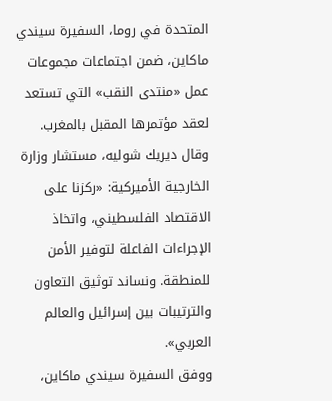المتحدة في روما، السفيرة سيندي ماكاين، ضمن اجتماعات مجموعات عمل «منتدى النقب» التي تستعد لعقد مؤتمرها المقبل بالمغرب.
وقال ديريك شوليه، مستشار وزارة الخارجية الأميركية: «ركزنا على الاقتصاد الفلسطيني، واتخاذ الإجراءات الفاعلة لتوفير الأمن للمنطقة. ونساند توثيق التعاون والترتيبات بين إسرائيل والعالم العربي».
ووفق السفيرة سيندي ماكاين،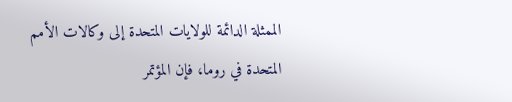الممثلة الدائمة للولايات المتحدة إلى وكالات الأمم المتحدة في روما، فإن المؤتمر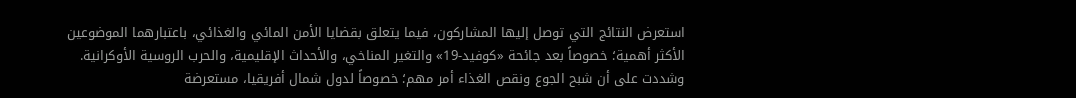استعرض النتائج التي توصل إليها المشاركون، فيما يتعلق بقضايا الأمن المائي والغذائي، باعتبارهما الموضوعين الأكثر أهمية؛ خصوصاً بعد جائحة «كوفيد-19» والتغير المناخي، والأحداث الإقليمية، والحرب الروسية الأوكرانية.
وشددت على أن شبح الجوع ونقص الغذاء أمر مهم؛ خصوصاً لدول شمال أفريقيا، مستعرضة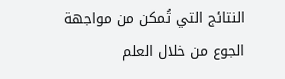النتائج التي تُمكن من مواجهة الجوع من خلال العلم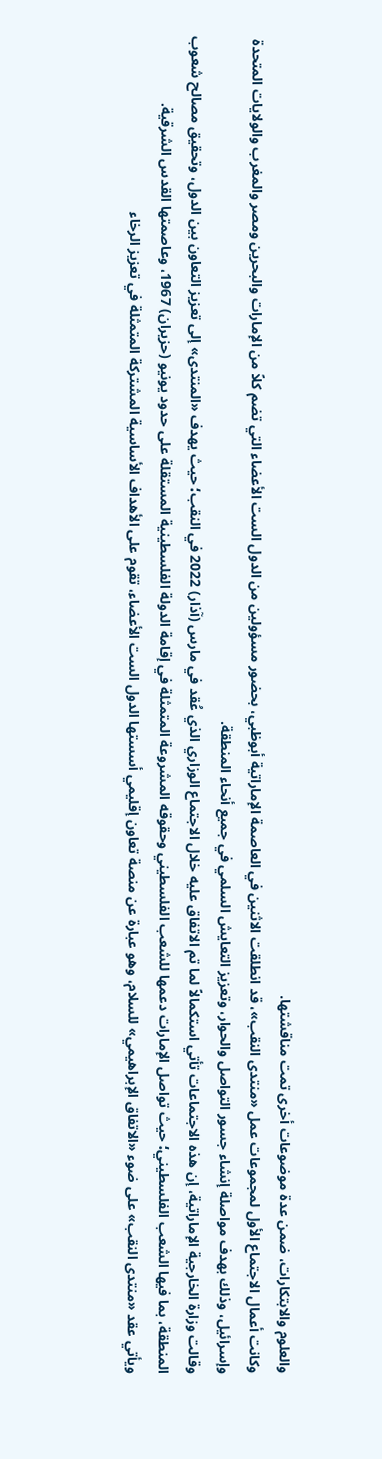والعلوم والابتكارات، ضمن عدة موضوعات أخرى تمت مناقشتها.
وكانت أعمال الاجتماع الأول لمجموعات عمل «منتدى النقب»، قد انطلقت الاثنين في العاصمة الإماراتية أبوظبي، بحضور مسؤولين من الدول الست الأعضاء التي تضم كلاً من الإمارات والبحرين ومصر والمغرب والولايات المتحدة وإسرائيل، وذلك بهدف مواصلة إنشاء جسور التواصل والحوار، وتعزيز التعايش السلمي في جميع أنحاء المنطقة.
وقالت وزارة الخارجية الإماراتية، إن هذه الاجتماعات تأتي استكمالاً لما تم الاتفاق عليه خلال الاجتماع الوزاري الذي عُقد في مارس (آذار) 2022 في النقب؛ حيث يهدف «المنتدى» إلى تعزيز التعاون بين الدول، وتحقيق مصالح شعوب المنطقة، بما فيها الشعب الفلسطيني؛ حيث تواصل الإمارات دعمها للشعب الفلسطيني وحقوقه المشروعة المتمثلة في إقامة الدولة الفلسطينية المستقلة على حدود يونيو (حزيران) 1967، وعاصمتها القدس الشرقية.
ويأتي عقد «منتدى النقب» على ضوء «الاتفاق الإبراهيمي» للسلام، وهو عبارة عن منصة تعاون إقليمي أسستها الدول الست الأعضاء، تقوم على الأهداف الأساسية المشتركة المتمثلة في تعزيز الرخاء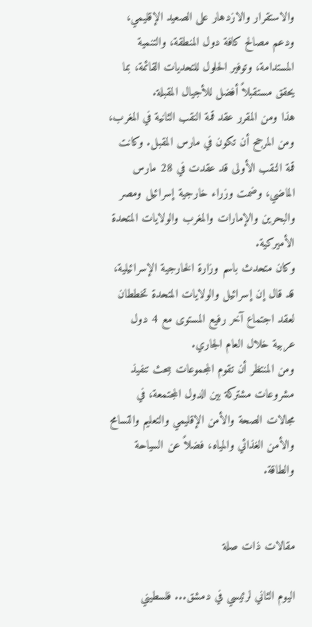والاستقرار والازدهار على الصعيد الإقليمي، ودعم مصالح كافة دول المنطقة، والتنمية المستدامة، وتوفير الحلول للتحديات القائمة، بما يحقق مستقبلاً أفضل للأجيال المقبلة.
هذا ومن المقرر عقد قمة النقب الثانية في المغرب، ومن المرجح أن تكون في مارس المقبل. وكانت قمة النقب الأولى قد عقدت في 28 مارس الماضي، وضمت وزراء خارجية إسرائيل ومصر والبحرين والإمارات والمغرب والولايات المتحدة الأميركية.
وكان متحدث باسم وزارة الخارجية الإسرائيلية، قد قال إن إسرائيل والولايات المتحدة تخططان لعقد اجتماع آخر رفيع المستوى مع 4 دول عربية خلال العام الجاري.
ومن المنتظر أن تقوم المجموعات ببحث تنفيذ مشروعات مشتركة بين الدول المجتمعة، في مجالات الصحة والأمن الإقليمي والتعليم والتسامح والأمن الغذائي والمياه، فضلاً عن السياحة والطاقة.


مقالات ذات صلة

اليوم الثاني لرئيسي في دمشق... فلسطيني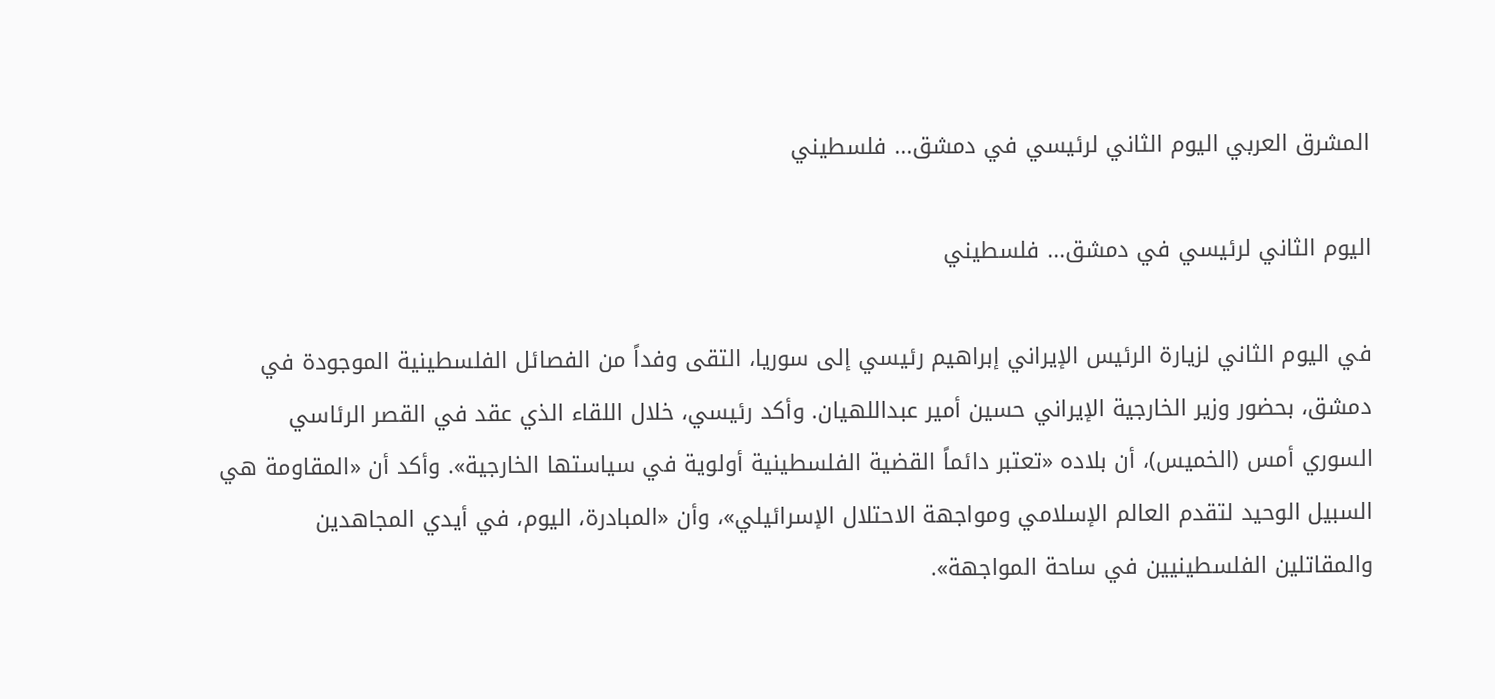المشرق العربي اليوم الثاني لرئيسي في دمشق... فلسطيني

اليوم الثاني لرئيسي في دمشق... فلسطيني

في اليوم الثاني لزيارة الرئيس الإيراني إبراهيم رئيسي إلى سوريا، التقى وفداً من الفصائل الفلسطينية الموجودة في دمشق، بحضور وزير الخارجية الإيراني حسين أمير عبداللهيان. وأكد رئيسي، خلال اللقاء الذي عقد في القصر الرئاسي السوري أمس (الخميس)، أن بلاده «تعتبر دائماً القضية الفلسطينية أولوية في سياستها الخارجية». وأكد أن «المقاومة هي السبيل الوحيد لتقدم العالم الإسلامي ومواجهة الاحتلال الإسرائيلي»، وأن «المبادرة، اليوم، في أيدي المجاهدين والمقاتلين الفلسطينيين في ساحة المواجهة».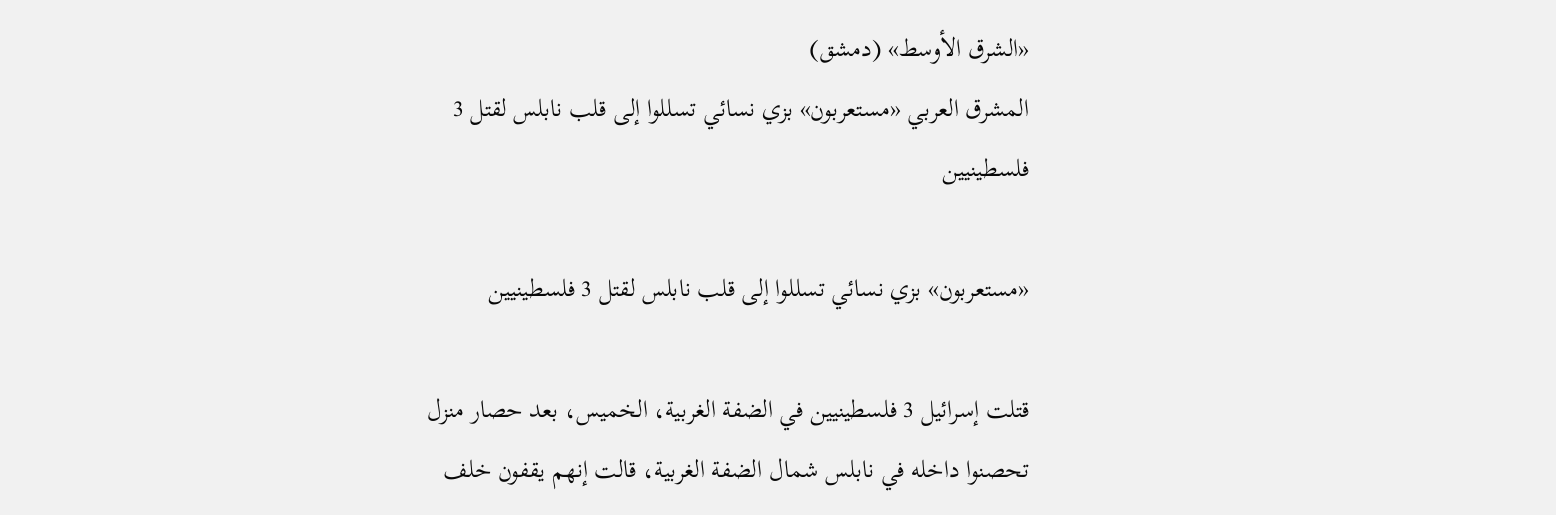«الشرق الأوسط» (دمشق)
المشرق العربي «مستعربون» بزي نسائي تسللوا إلى قلب نابلس لقتل 3 فلسطينيين

«مستعربون» بزي نسائي تسللوا إلى قلب نابلس لقتل 3 فلسطينيين

قتلت إسرائيل 3 فلسطينيين في الضفة الغربية، الخميس، بعد حصار منزل تحصنوا داخله في نابلس شمال الضفة الغربية، قالت إنهم يقفون خلف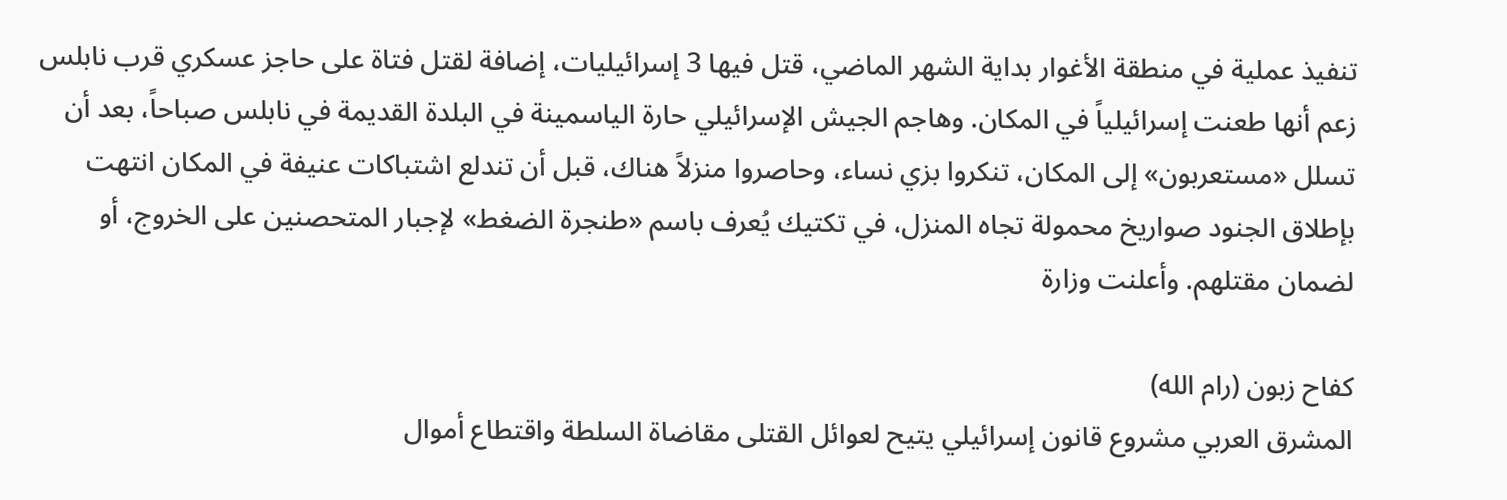تنفيذ عملية في منطقة الأغوار بداية الشهر الماضي، قتل فيها 3 إسرائيليات، إضافة لقتل فتاة على حاجز عسكري قرب نابلس زعم أنها طعنت إسرائيلياً في المكان. وهاجم الجيش الإسرائيلي حارة الياسمينة في البلدة القديمة في نابلس صباحاً، بعد أن تسلل «مستعربون» إلى المكان، تنكروا بزي نساء، وحاصروا منزلاً هناك، قبل أن تندلع اشتباكات عنيفة في المكان انتهت بإطلاق الجنود صواريخ محمولة تجاه المنزل، في تكتيك يُعرف باسم «طنجرة الضغط» لإجبار المتحصنين على الخروج، أو لضمان مقتلهم. وأعلنت وزارة

كفاح زبون (رام الله)
المشرق العربي مشروع قانون إسرائيلي يتيح لعوائل القتلى مقاضاة السلطة واقتطاع أموال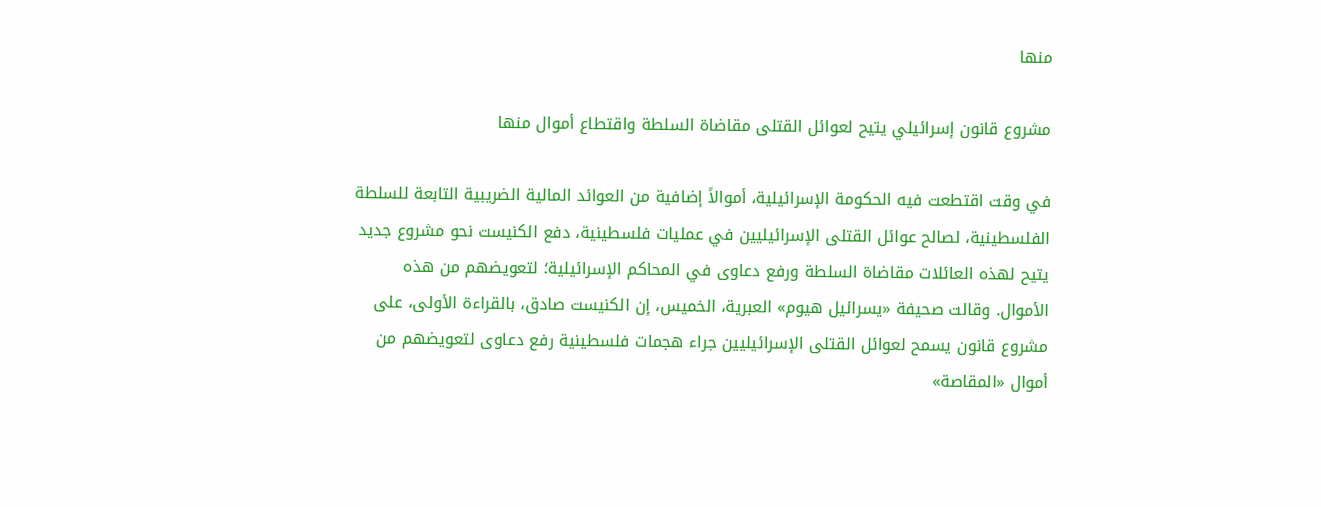منها

مشروع قانون إسرائيلي يتيح لعوائل القتلى مقاضاة السلطة واقتطاع أموال منها

في وقت اقتطعت فيه الحكومة الإسرائيلية، أموالاً إضافية من العوائد المالية الضريبية التابعة للسلطة الفلسطينية، لصالح عوائل القتلى الإسرائيليين في عمليات فلسطينية، دفع الكنيست نحو مشروع جديد يتيح لهذه العائلات مقاضاة السلطة ورفع دعاوى في المحاكم الإسرائيلية؛ لتعويضهم من هذه الأموال. وقالت صحيفة «يسرائيل هيوم» العبرية، الخميس، إن الكنيست صادق، بالقراءة الأولى، على مشروع قانون يسمح لعوائل القتلى الإسرائيليين جراء هجمات فلسطينية رفع دعاوى لتعويضهم من أموال «المقاصة»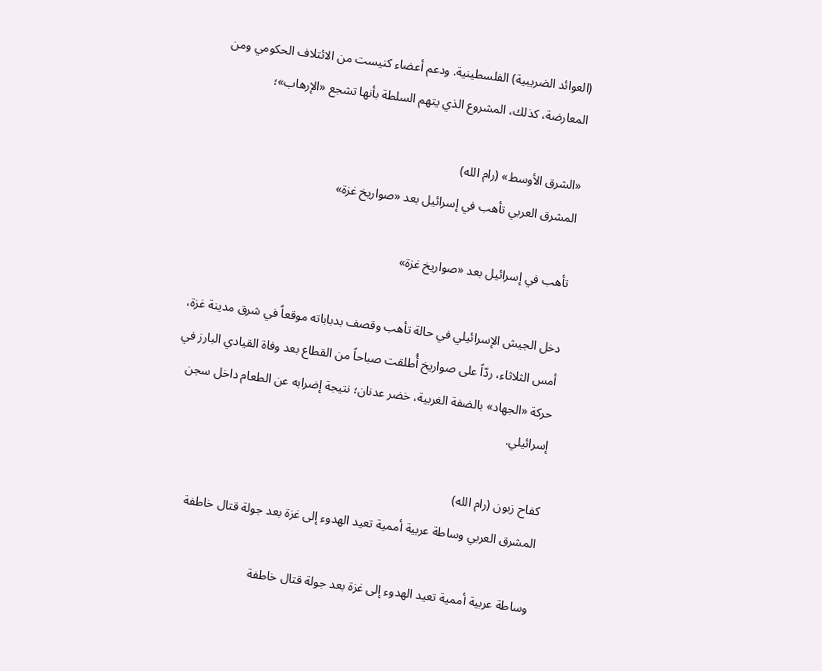(العوائد الضريبية) الفلسطينية. ودعم أعضاء كنيست من الائتلاف الحكومي ومن المعارضة، كذلك، المشروع الذي يتهم السلطة بأنها تشجع «الإرهاب»؛

«الشرق الأوسط» (رام الله)
المشرق العربي تأهب في إسرائيل بعد «صواريخ غزة»

تأهب في إسرائيل بعد «صواريخ غزة»

دخل الجيش الإسرائيلي في حالة تأهب وقصف بدباباته موقعاً في شرق مدينة غزة، أمس الثلاثاء، ردّاً على صواريخ أُطلقت صباحاً من القطاع بعد وفاة القيادي البارز في حركة «الجهاد» بالضفة الغربية، خضر عدنان؛ نتيجة إضرابه عن الطعام داخل سجن إسرائيلي.

كفاح زبون (رام الله)
المشرق العربي وساطة عربية أممية تعيد الهدوء إلى غزة بعد جولة قتال خاطفة

وساطة عربية أممية تعيد الهدوء إلى غزة بعد جولة قتال خاطفة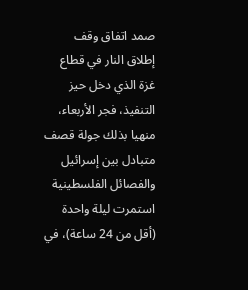صمد اتفاق وقف إطلاق النار في قطاع غزة الذي دخل حيز التنفيذ، فجر الأربعاء، منهيا بذلك جولة قصف متبادل بين إسرائيل والفصائل الفلسطينية استمرت ليلة واحدة (أقل من 24 ساعة)، في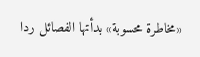«مخاطرة محسوبة» بدأتها الفصائل ردا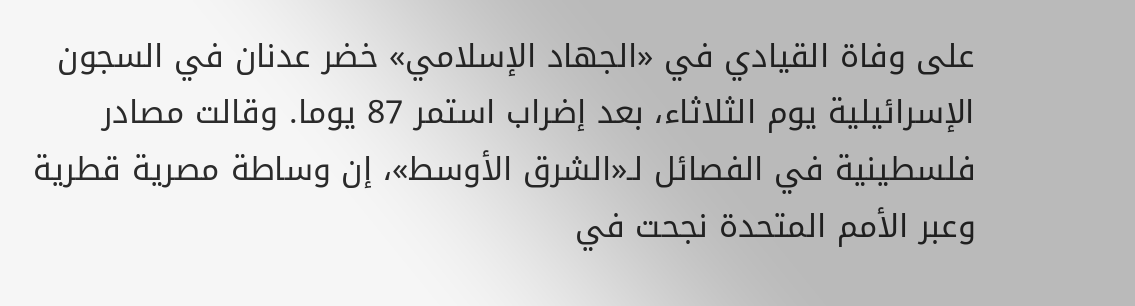على وفاة القيادي في «الجهاد الإسلامي» خضر عدنان في السجون الإسرائيلية يوم الثلاثاء، بعد إضراب استمر 87 يوما. وقالت مصادر فلسطينية في الفصائل لـ«الشرق الأوسط»، إن وساطة مصرية قطرية وعبر الأمم المتحدة نجحت في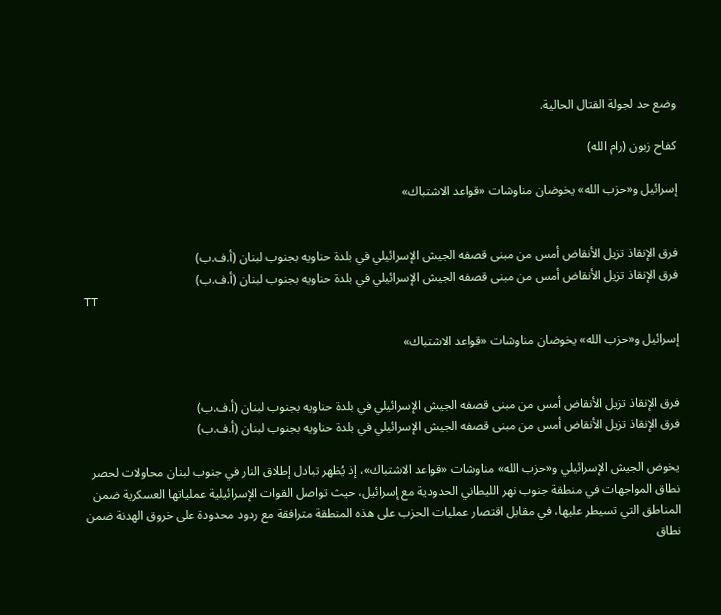وضع حد لجولة القتال الحالية.

كفاح زبون (رام الله)

إسرائيل و«حزب الله» يخوضان مناوشات «قواعد الاشتباك»


فرق الإنقاذ تزيل الأنقاض أمس من مبنى قصفه الجيش الإسرائيلي في بلدة حناويه بجنوب لبنان (أ.ف.ب)
فرق الإنقاذ تزيل الأنقاض أمس من مبنى قصفه الجيش الإسرائيلي في بلدة حناويه بجنوب لبنان (أ.ف.ب)
TT

إسرائيل و«حزب الله» يخوضان مناوشات «قواعد الاشتباك»


فرق الإنقاذ تزيل الأنقاض أمس من مبنى قصفه الجيش الإسرائيلي في بلدة حناويه بجنوب لبنان (أ.ف.ب)
فرق الإنقاذ تزيل الأنقاض أمس من مبنى قصفه الجيش الإسرائيلي في بلدة حناويه بجنوب لبنان (أ.ف.ب)

يخوض الجيش الإسرائيلي و«حزب الله» مناوشات «قواعد الاشتباك»، إذ يُظهر تبادل إطلاق النار في جنوب لبنان محاولات لحصر نطاق المواجهات في منطقة جنوب نهر الليطاني الحدودية مع إسرائيل، حيث تواصل القوات الإسرائيلية عملياتها العسكرية ضمن المناطق التي تسيطر عليها، في مقابل اقتصار عمليات الحزب على هذه المنطقة مترافقة مع ردود محدودة على خروق الهدنة ضمن نطاق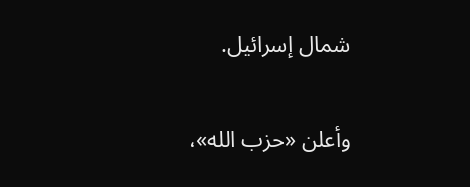شمال إسرائيل.

وأعلن «حزب الله»،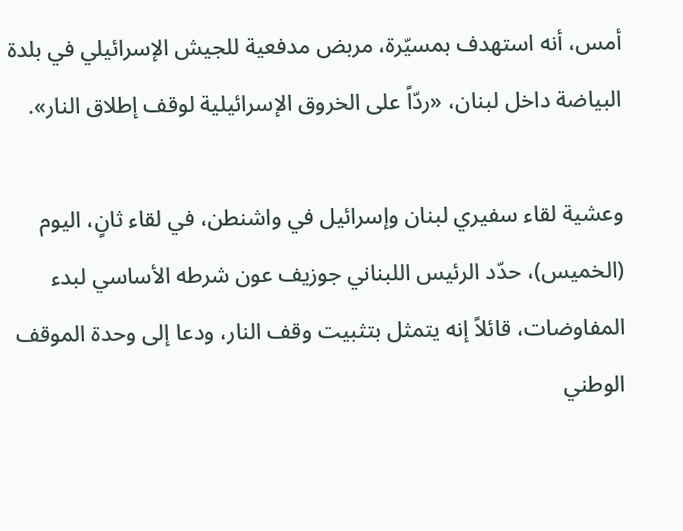أمس، أنه استهدف بمسيّرة، مربض مدفعية للجيش الإسرائيلي في بلدة البياضة داخل لبنان، «ردّاً على الخروق الإسرائيلية لوقف إطلاق النار».

وعشية لقاء سفيري لبنان وإسرائيل في واشنطن، في لقاء ثانٍ، اليوم (الخميس)، حدّد الرئيس اللبناني جوزيف عون شرطه الأساسي لبدء المفاوضات، قائلاً إنه يتمثل بتثبيت وقف النار، ودعا إلى وحدة الموقف الوطني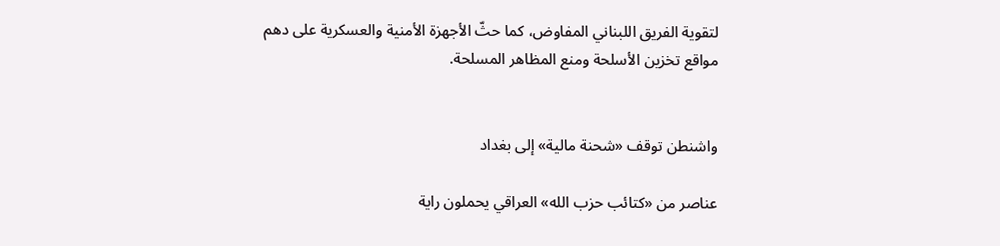لتقوية الفريق اللبناني المفاوض، كما حثّ الأجهزة الأمنية والعسكرية على دهم مواقع تخزين الأسلحة ومنع المظاهر المسلحة.


واشنطن توقف «شحنة مالية» إلى بغداد

عناصر من «كتائب حزب الله» العراقي يحملون راية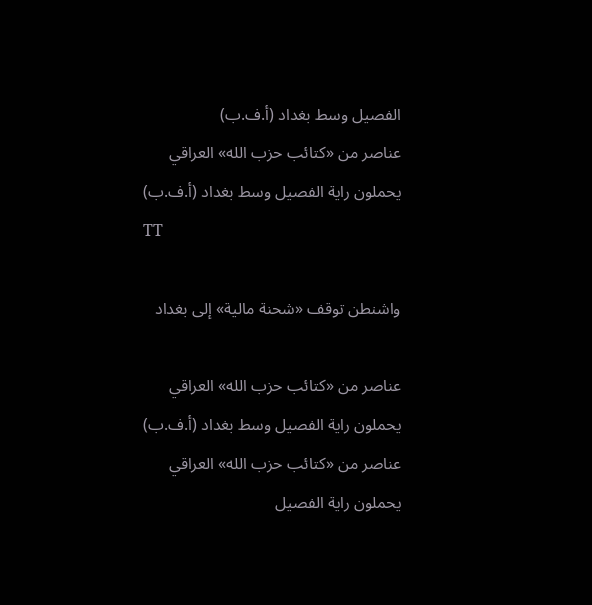الفصيل وسط بغداد (أ.ف.ب)
عناصر من «كتائب حزب الله» العراقي يحملون راية الفصيل وسط بغداد (أ.ف.ب)
TT

واشنطن توقف «شحنة مالية» إلى بغداد

عناصر من «كتائب حزب الله» العراقي يحملون راية الفصيل وسط بغداد (أ.ف.ب)
عناصر من «كتائب حزب الله» العراقي يحملون راية الفصيل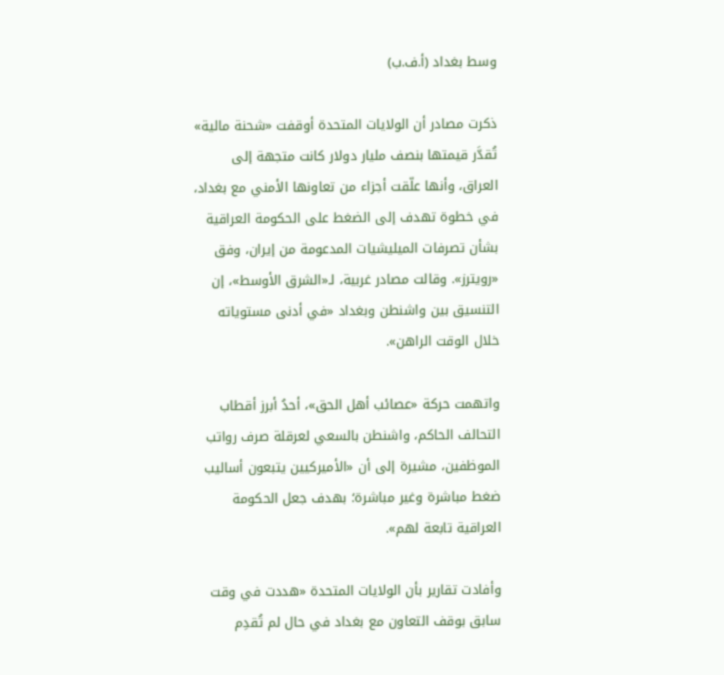وسط بغداد (أ.ف.ب)

ذكرت مصادر أن الولايات المتحدة أوقفت «شحنة مالية» تُقدَّر قيمتها بنصف مليار دولار كانت متجهة إلى العراق، وأنها علّقت أجزاء من تعاونها الأمني مع بغداد، في خطوة تهدف إلى الضغط على الحكومة العراقية بشأن تصرفات الميليشيات المدعومة من إيران، وفق «رويترز». وقالت مصادر غربية، لـ«الشرق الأوسط»، إن التنسيق بين واشنطن وبغداد «في أدنى مستوياته خلال الوقت الراهن».

واتهمت حركة «عصائب أهل الحق»، أحدُ أبرز أقطاب التحالف الحاكم، واشنطن بالسعي لعرقلة صرف رواتب الموظفين، مشيرة إلى أن «الأميركيين يتبعون أساليب ضغط مباشرة وغير مباشرة؛ بهدف جعل الحكومة العراقية تابعة لهم».

وأفادت تقارير بأن الولايات المتحدة «هددت في وقت سابق بوقف التعاون مع بغداد في حال لم تُقدِم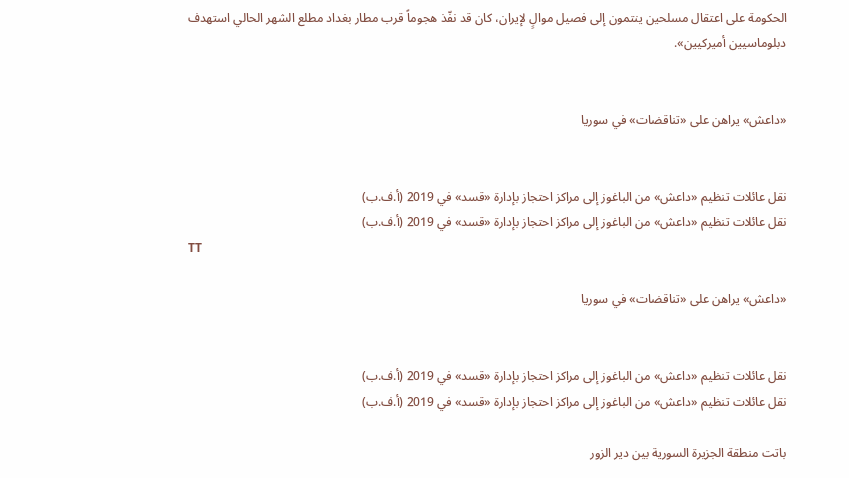الحكومة على اعتقال مسلحين ينتمون إلى فصيل موالٍ لإيران، كان قد نفّذ هجوماً قرب مطار بغداد مطلع الشهر الحالي استهدف دبلوماسيين أميركيين».


«داعش» يراهن على «تناقضات» في سوريا


نقل عائلات تنظيم «داعش» من الباغوز إلى مراكز احتجاز بإدارة «قسد» في 2019 (أ.ف.ب)
نقل عائلات تنظيم «داعش» من الباغوز إلى مراكز احتجاز بإدارة «قسد» في 2019 (أ.ف.ب)
TT

«داعش» يراهن على «تناقضات» في سوريا


نقل عائلات تنظيم «داعش» من الباغوز إلى مراكز احتجاز بإدارة «قسد» في 2019 (أ.ف.ب)
نقل عائلات تنظيم «داعش» من الباغوز إلى مراكز احتجاز بإدارة «قسد» في 2019 (أ.ف.ب)

باتت منطقة الجزيرة السورية بين دير الزور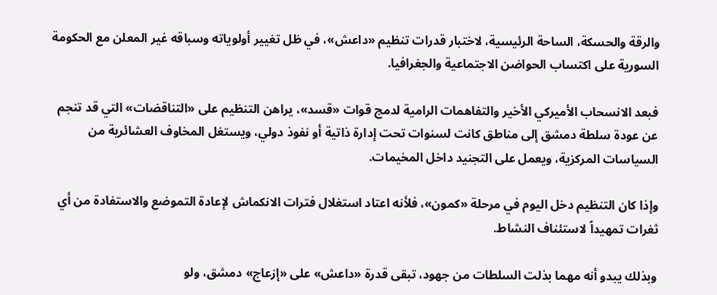والرقة والحسكة، الساحة الرئيسية، لاختبار قدرات تنظيم «داعش»، في ظل تغيير أولوياته وسباقه غير المعلن مع الحكومة السورية على اكتساب الحواضن الاجتماعية والجغرافيا.

فبعد الانسحاب الأميركي الأخير والتفاهمات الرامية لدمج قوات «قسد»، يراهن التنظيم على «التناقضات» التي قد تنجم عن عودة سلطة دمشق إلى مناطق كانت لسنوات تحت إدارة ذاتية أو نفوذ دولي، ويستغل المخاوف العشائرية من السياسات المركزية، ويعمل على التجنيد داخل المخيمات.

وإذا كان التنظيم دخل اليوم في مرحلة «كمون»، فلأنه اعتاد استغلال فترات الانكماش لإعادة التموضع والاستفادة من أي ثغرات تمهيداً لاستئناف النشاط.

وبذلك يبدو أنه مهما بذلت السلطات من جهود، تبقى قدرة «داعش» على «إزعاج» دمشق، ولو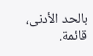بالحد الأدنى، قائمة.